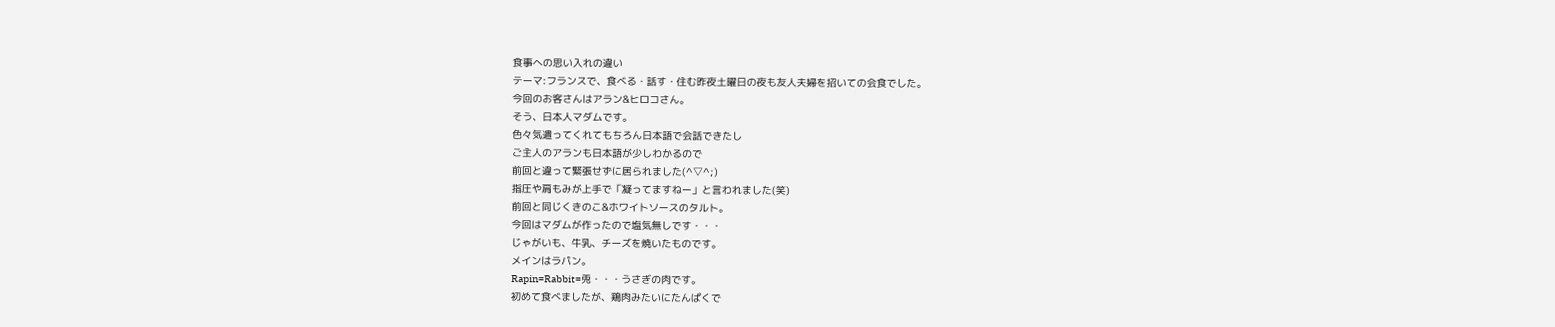食事への思い入れの違い
テーマ:フランスで、食べる・話す・住む昨夜土曜日の夜も友人夫婦を招いての会食でした。
今回のお客さんはアラン&ヒロコさん。
そう、日本人マダムです。
色々気遣ってくれてもちろん日本語で会話できたし
ご主人のアランも日本語が少しわかるので
前回と違って緊張せずに居られました(^▽^;)
指圧や肩もみが上手で「凝ってますねー」と言われました(笑)
前回と同じくきのこ&ホワイトソースのタルト。
今回はマダムが作ったので塩気無しです・・・
じゃがいも、牛乳、チーズを焼いたものです。
メインはラパン。
Rapin=Rabbit=兎・・・うさぎの肉です。
初めて食べましたが、鶏肉みたいにたんぱくで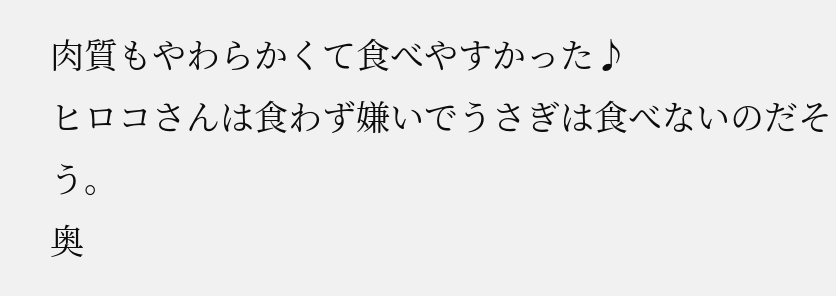肉質もやわらかくて食べやすかった♪
ヒロコさんは食わず嫌いでうさぎは食べないのだそう。
奥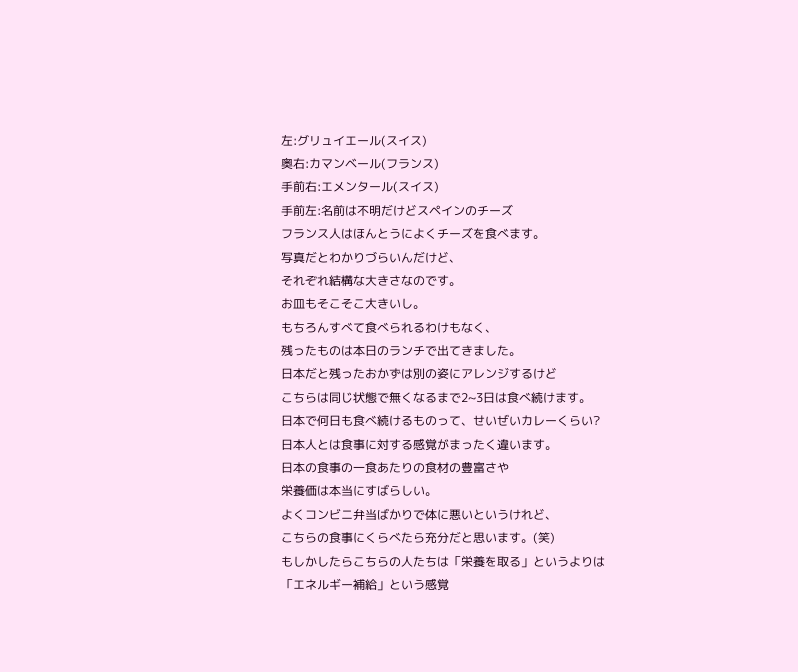左:グリュイエール(スイス)
奥右:カマンベール(フランス)
手前右:エメンタール(スイス)
手前左:名前は不明だけどスペインのチーズ
フランス人はほんとうによくチーズを食べます。
写真だとわかりづらいんだけど、
それぞれ結構な大きさなのです。
お皿もそこそこ大きいし。
もちろんすべて食べられるわけもなく、
残ったものは本日のランチで出てきました。
日本だと残ったおかずは別の姿にアレンジするけど
こちらは同じ状態で無くなるまで2~3日は食べ続けます。
日本で何日も食べ続けるものって、せいぜいカレーくらい?
日本人とは食事に対する感覚がまったく違います。
日本の食事の一食あたりの食材の豊富さや
栄養価は本当にすばらしい。
よくコンビニ弁当ばかりで体に悪いというけれど、
こちらの食事にくらべたら充分だと思います。(笑)
もしかしたらこちらの人たちは「栄養を取る」というよりは
「エネルギー補給」という感覚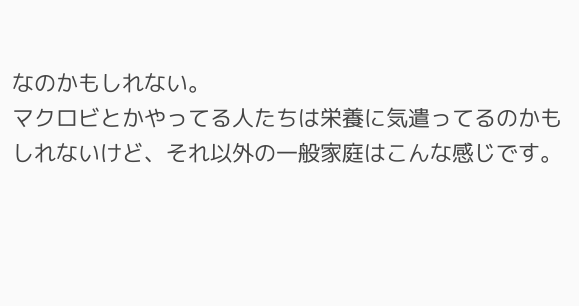なのかもしれない。
マクロビとかやってる人たちは栄養に気遣ってるのかも
しれないけど、それ以外の一般家庭はこんな感じです。